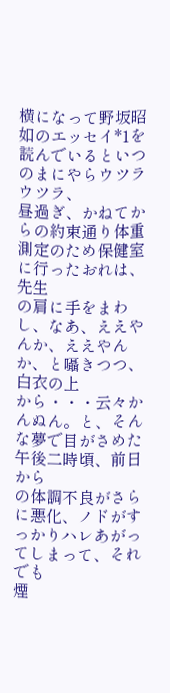横になって野坂昭如のエッセイ*1を読んでいるといつのまにやらウツラウツラ、
昼過ぎ、かねてからの約束通り体重測定のため保健室に行ったおれは、先生
の肩に手をまわし、なあ、ええやんか、ええやんか、と囁きつつ、白衣の上
から・・・云々かんぬん。と、そんな夢で目がさめた午後二時頃、前日から
の体調不良がさらに悪化、ノドがすっかりハレあがってしまって、それでも
煙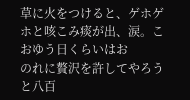草に火をつけると、ゲホゲホと咳こみ痰が出、涙。こおゆう日くらいはお
のれに贅沢を許してやろうと八百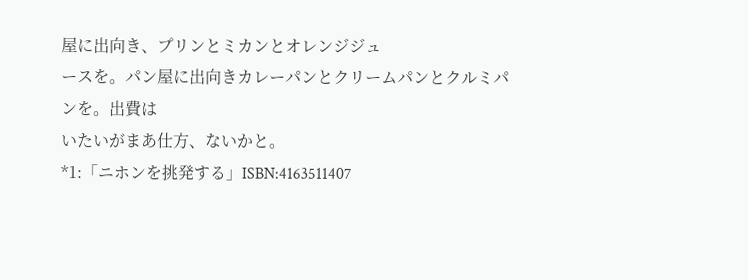屋に出向き、プリンとミカンとオレンジジュ
ースを。パン屋に出向きカレーパンとクリームパンとクルミパンを。出費は
いたいがまあ仕方、ないかと。
*1:「ニホンを挑発する」ISBN:4163511407